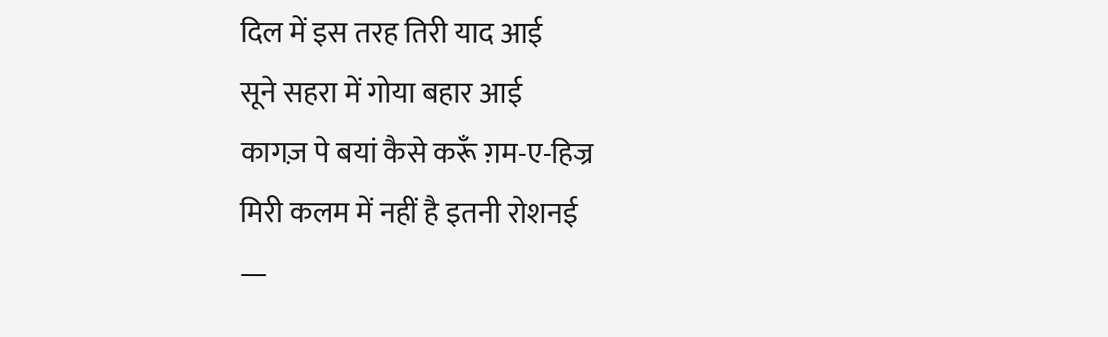दिल में इस तरह तिरी याद आई
सूने सहरा में गोया बहार आई
कागज़ पे बयां कैसे करूँ ग़म-ए-हिज्र
मिरी कलम में नहीं है इतनी रोशनई
—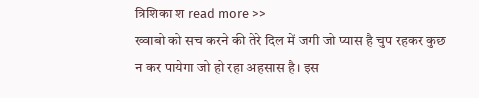त्रिशिका श read more >>
ख्वाबो को सच करने की तेरे दिल में जगी जो प्यास है चुप रहकर कुछ न कर पायेगा जो हो रहा अहसास है। इस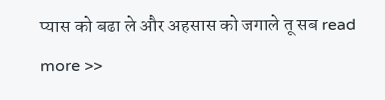प्यास को बढा ले और अहसास को जगाले तू सब read more >>